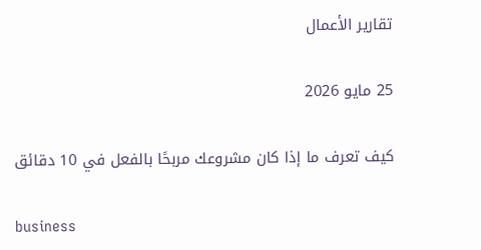تقارير الأعمال

25 مايو 2026

كيف تعرف ما إذا كان مشروعك مربحًا بالفعل في 10 دقائق

business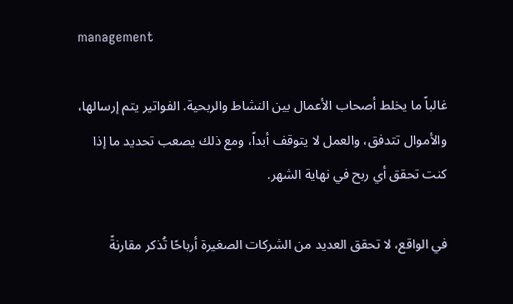management

غالباً ما يخلط أصحاب الأعمال بين النشاط والربحية. الفواتير يتم إرسالها، والأموال تتدفق، والعمل لا يتوقف أبداً، ومع ذلك يصعب تحديد ما إذا كنت تحقق أي ربح في نهاية الشهر.

في الواقع، لا تحقق العديد من الشركات الصغيرة أرباحًا تُذكر مقارنةً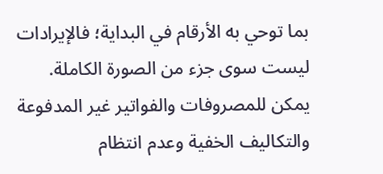بما توحي به الأرقام في البداية؛ فالإيرادات ليست سوى جزء من الصورة الكاملة. يمكن للمصروفات والفواتير غير المدفوعة والتكاليف الخفية وعدم انتظام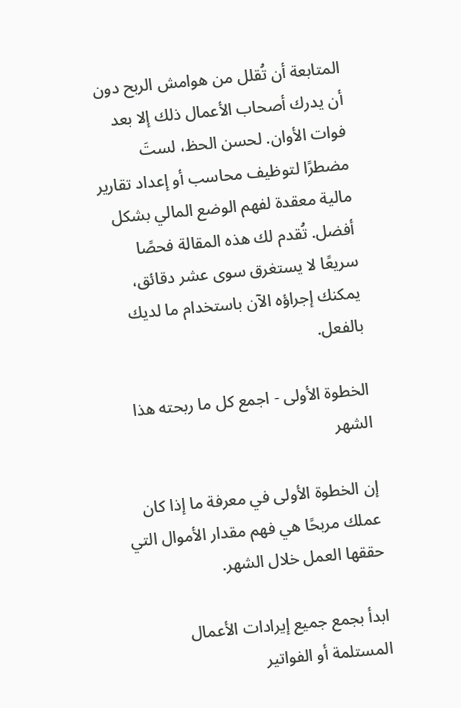المتابعة أن تُقلل من هوامش الربح دون أن يدرك أصحاب الأعمال ذلك إلا بعد فوات الأوان. لحسن الحظ، لستَ مضطرًا لتوظيف محاسب أو إعداد تقارير مالية معقدة لفهم الوضع المالي بشكل أفضل. تُقدم لك هذه المقالة فحصًا سريعًا لا يستغرق سوى عشر دقائق، يمكنك إجراؤه الآن باستخدام ما لديك بالفعل.

الخطوة الأولى - اجمع كل ما ربحته هذا الشهر

إن الخطوة الأولى في معرفة ما إذا كان عملك مربحًا هي فهم مقدار الأموال التي حققها العمل خلال الشهر.

ابدأ بجمع جميع إيرادات الأعمال المستلمة أو الفواتير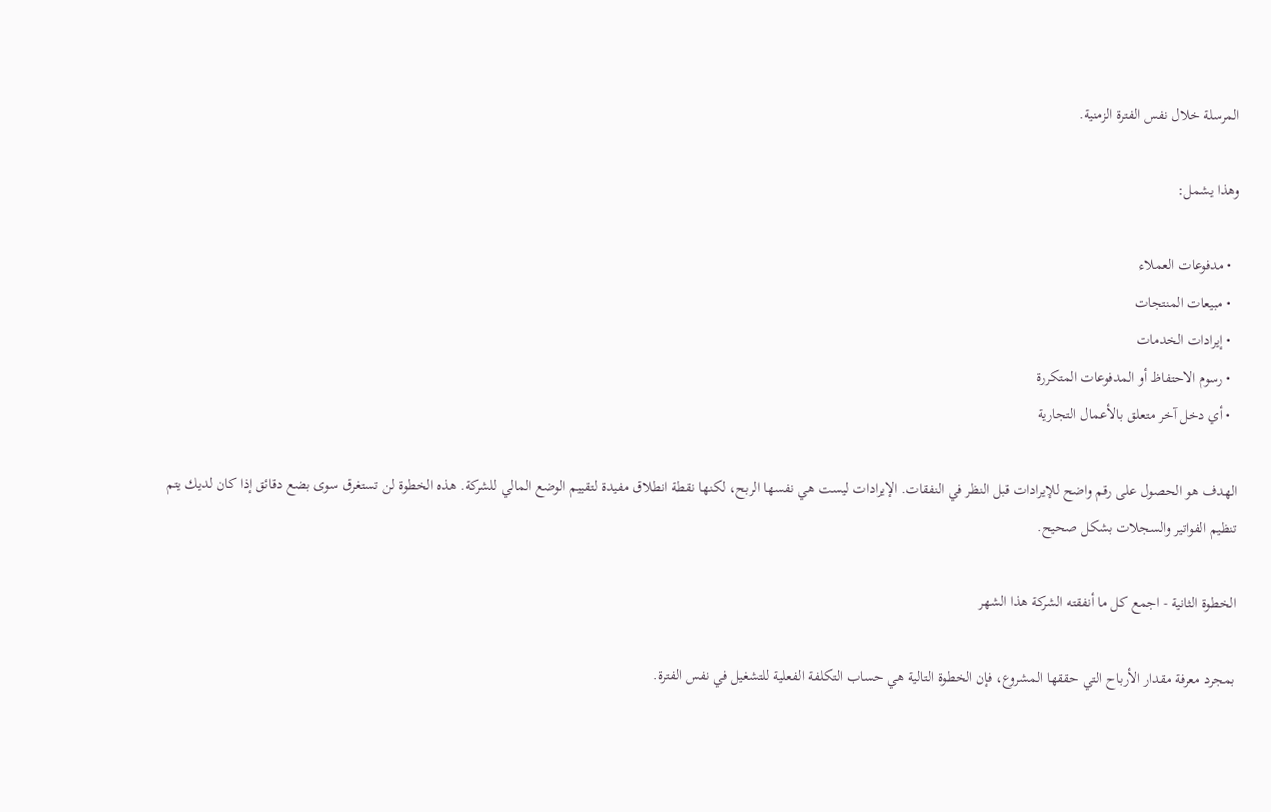المرسلة خلال نفس الفترة الزمنية.

وهذا يشمل:

  • مدفوعات العملاء
  • مبيعات المنتجات
  • إيرادات الخدمات
  • رسوم الاحتفاظ أو المدفوعات المتكررة
  • أي دخل آخر متعلق بالأعمال التجارية

الهدف هو الحصول على رقم واضح للإيرادات قبل النظر في النفقات. الإيرادات ليست هي نفسها الربح، لكنها نقطة انطلاق مفيدة لتقييم الوضع المالي للشركة. هذه الخطوة لن تستغرق سوى بضع دقائق إذا كان لديك يتم تنظيم الفواتير والسجلات بشكل صحيح.

الخطوة الثانية - اجمع كل ما أنفقته الشركة هذا الشهر

بمجرد معرفة مقدار الأرباح التي حققها المشروع، فإن الخطوة التالية هي حساب التكلفة الفعلية للتشغيل في نفس الفترة.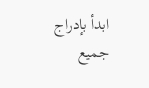ابدأ بإدراج جميع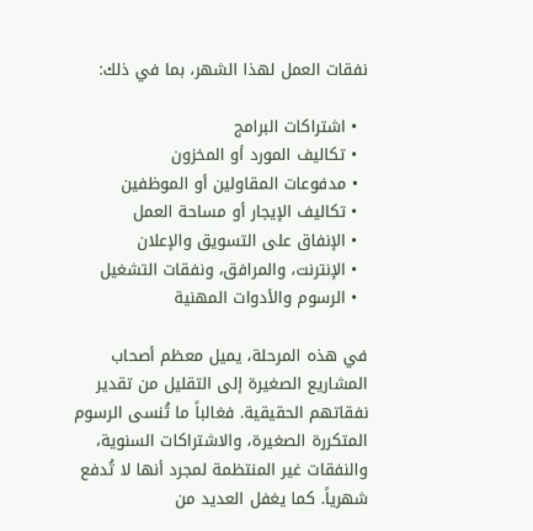نفقات العمل لهذا الشهر، بما في ذلك:

  • اشتراكات البرامج
  • تكاليف المورد أو المخزون
  • مدفوعات المقاولين أو الموظفين
  • تكاليف الإيجار أو مساحة العمل
  • الإنفاق على التسويق والإعلان
  • الإنترنت، والمرافق، ونفقات التشغيل
  • الرسوم والأدوات المهنية

في هذه المرحلة، يميل معظم أصحاب المشاريع الصغيرة إلى التقليل من تقدير نفقاتهم الحقيقية. فغالباً ما تُنسى الرسوم المتكررة الصغيرة، والاشتراكات السنوية، والنفقات غير المنتظمة لمجرد أنها لا تُدفع شهرياً. كما يغفل العديد من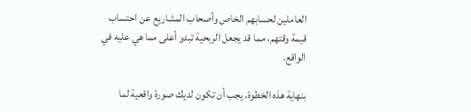العاملين لحسابهم الخاص وأصحاب المشاريع عن احتساب قيمة وقتهم، مما قد يجعل الربحية تبدو أعلى مما هي عليه في الواقع.

بنهاية هذه الخطوة، يجب أن تكون لديك صورة واقعية لما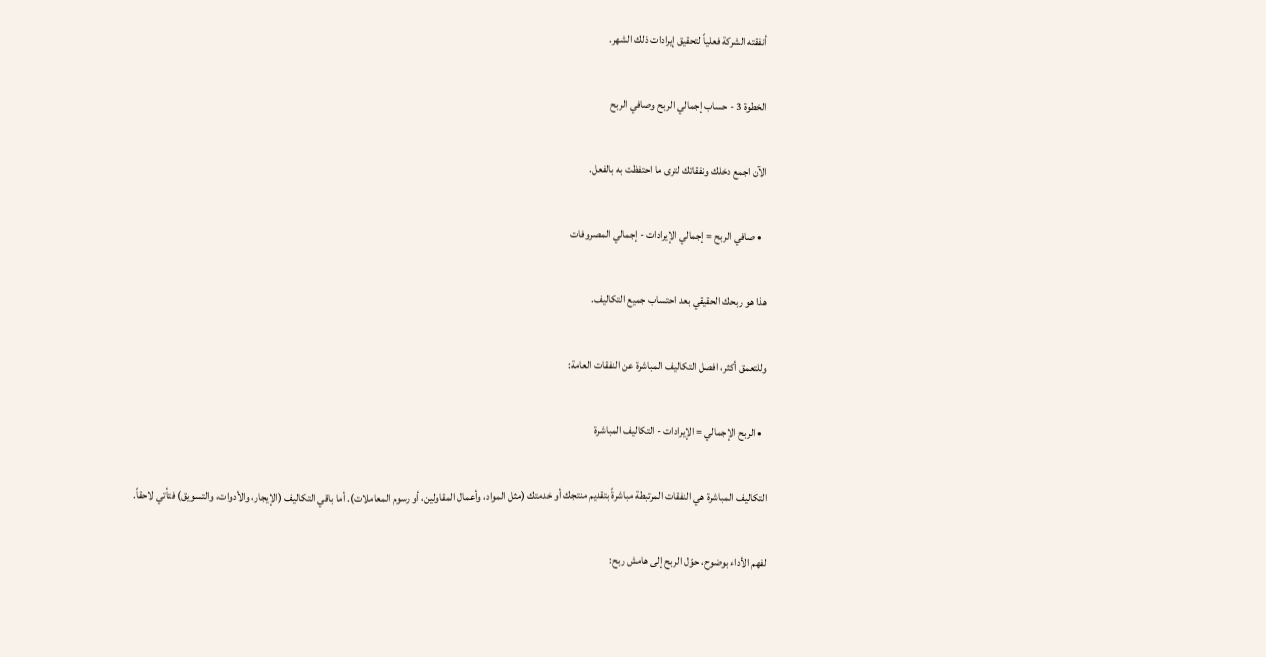أنفقته الشركة فعلياً لتحقيق إيرادات ذلك الشهر.

الخطوة 3 - حساب إجمالي الربح وصافي الربح

الآن اجمع دخلك ونفقاتك لترى ما احتفظت به بالفعل.

  • صافي الربح = إجمالي الإيرادات - إجمالي المصروفات

هذا هو ربحك الحقيقي بعد احتساب جميع التكاليف.

وللتعمق أكثر، افصل التكاليف المباشرة عن النفقات العامة:

  • الربح الإجمالي = الإيرادات - التكاليف المباشرة

التكاليف المباشرة هي النفقات المرتبطة مباشرةً بتقديم منتجك أو خدمتك (مثل المواد، وأعمال المقاولين، أو رسوم المعاملات). أما باقي التكاليف (الإيجار، والأدوات، والتسويق) فتأتي لاحقاً.

لفهم الأداء بوضوح، حوّل الربح إلى هامش ربح: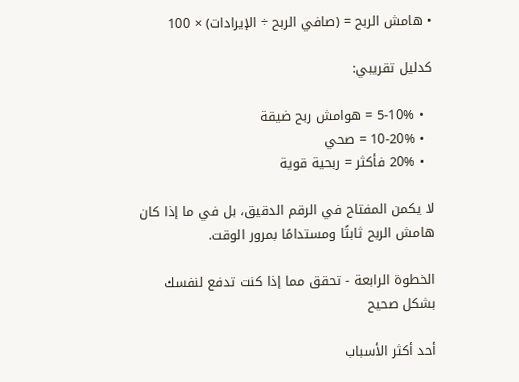• هامش الربح = (صافي الربح ÷ الإيرادات) × 100

كدليل تقريبي:

  • 5-10% = هوامش ربح ضيقة
  • 10-20% = صحي
  • 20% فأكثر = ربحية قوية

لا يكمن المفتاح في الرقم الدقيق، بل في ما إذا كان هامش الربح ثابتًا ومستدامًا بمرور الوقت.

الخطوة الرابعة - تحقق مما إذا كنت تدفع لنفسك بشكل صحيح

أحد أكثر الأسباب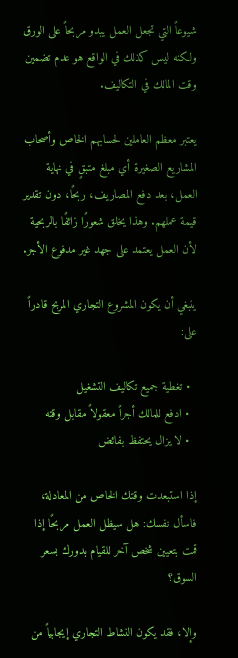شيوعاً التي تجعل العمل يبدو مربحاً على الورق ولكنه ليس كذلك في الواقع هو عدم تضمين وقت المالك في التكاليف.

يعتبر معظم العاملين لحسابهم الخاص وأصحاب المشاريع الصغيرة أي مبلغ متبقٍ في نهاية العمل، بعد دفع المصاريف، ربحًا، دون تقدير قيمة عملهم. وهذا يخلق شعورًا زائفًا بالربحية لأن العمل يعتمد على جهد غير مدفوع الأجر.

ينبغي أن يكون المشروع التجاري المربح قادراً على:

  • تغطية جميع تكاليف التشغيل
  • ادفع للمالك أجراً معقولاً مقابل وقته
  • لا يزال يحتفظ بفائض

إذا استبعدت وقتك الخاص من المعادلة، فاسأل نفسك: هل سيظل العمل مربحًا إذا قمت بتعيين شخص آخر للقيام بدورك بسعر السوق؟

وإلا، فقد يكون النشاط التجاري إيجابياً من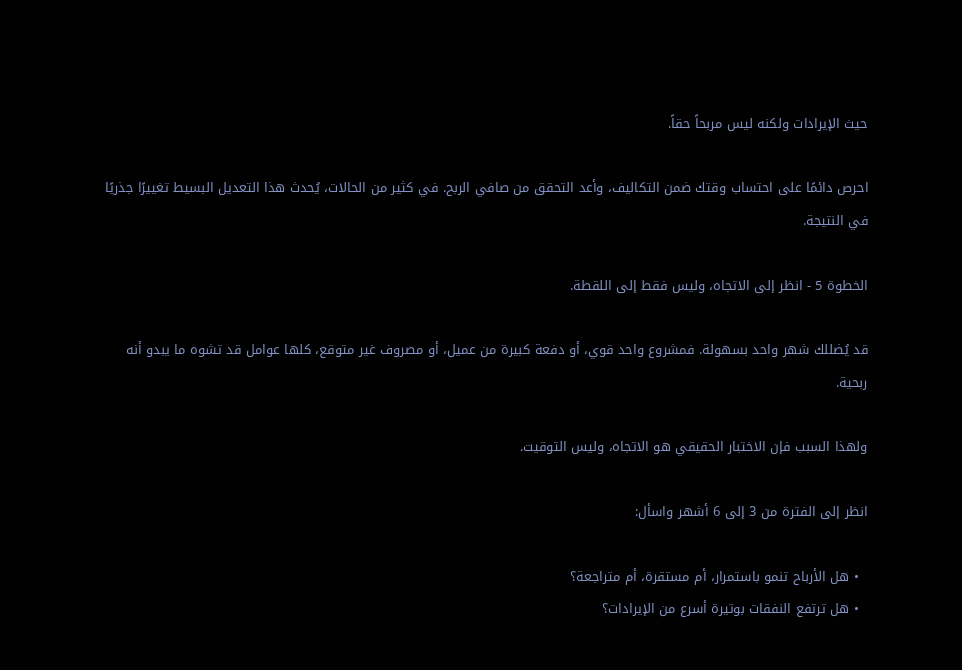حيث الإيرادات ولكنه ليس مربحاً حقاً.

احرص دائمًا على احتساب وقتك ضمن التكاليف، وأعد التحقق من صافي الربح. في كثير من الحالات، يُحدث هذا التعديل البسيط تغييرًا جذريًا في النتيجة.

الخطوة 5 - انظر إلى الاتجاه، وليس فقط إلى اللقطة.

قد يُضللك شهر واحد بسهولة. فمشروع واحد قوي، أو دفعة كبيرة من عميل، أو مصروف غير متوقع، كلها عوامل قد تشوه ما يبدو أنه ربحية.

ولهذا السبب فإن الاختبار الحقيقي هو الاتجاه، وليس التوقيت.

انظر إلى الفترة من 3 إلى 6 أشهر واسأل:

  • هل الأرباح تنمو باستمرار، أم مستقرة، أم متراجعة؟
  • هل ترتفع النفقات بوتيرة أسرع من الإيرادات؟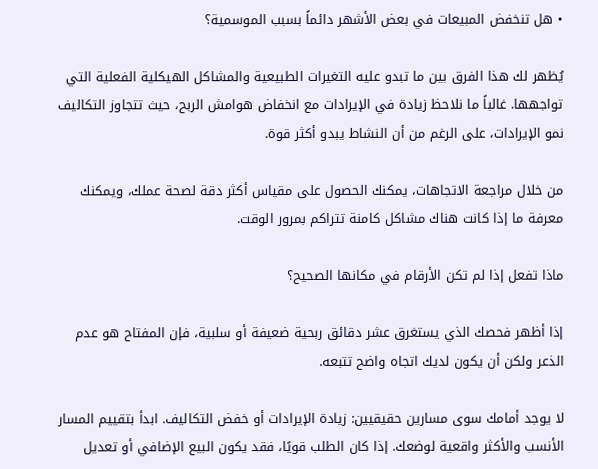• هل تنخفض المبيعات في بعض الأشهر دائماً بسبب الموسمية؟

يُظهر لك هذا الفرق بين ما تبدو عليه التغيرات الطبيعية والمشاكل الهيكلية الفعلية التي تواجهها. غالباً ما نلاحظ زيادة في الإيرادات مع انخفاض هوامش الربح، حيث تتجاوز التكاليف نمو الإيرادات، على الرغم من أن النشاط يبدو أكثر قوة.

من خلال مراجعة الاتجاهات، يمكنك الحصول على مقياس أكثر دقة لصحة عملك، ويمكنك معرفة ما إذا كانت هناك مشاكل كامنة تتراكم بمرور الوقت.

ماذا تفعل إذا لم تكن الأرقام في مكانها الصحيح؟

إذا أظهر فحصك الذي يستغرق عشر دقائق ربحية ضعيفة أو سلبية، فإن المفتاح هو عدم الذعر ولكن أن يكون لديك اتجاه واضح تتبعه.

لا يوجد أمامك سوى مسارين حقيقيين: زيادة الإيرادات أو خفض التكاليف. ابدأ بتقييم المسار الأنسب والأكثر واقعية لوضعك. إذا كان الطلب قويًا، فقد يكون البيع الإضافي أو تعديل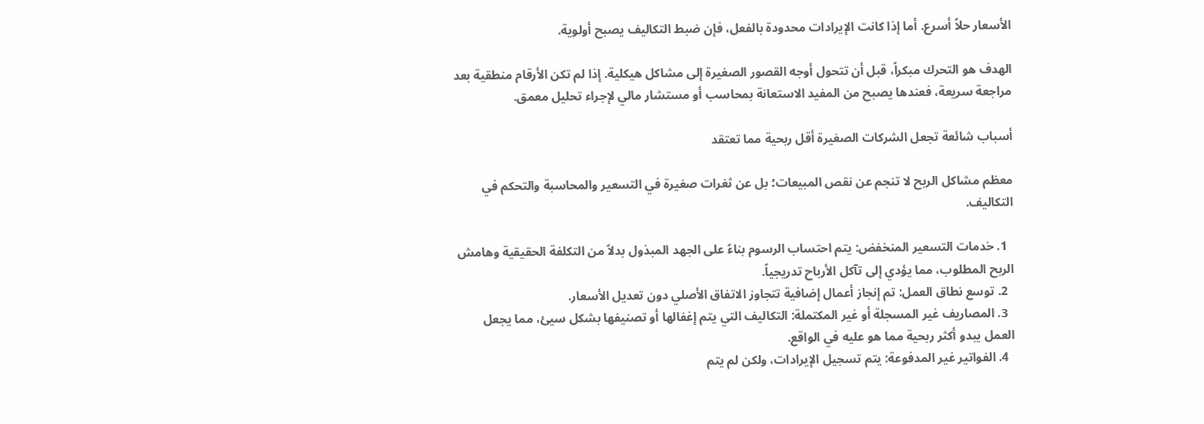الأسعار حلاً أسرع. أما إذا كانت الإيرادات محدودة بالفعل، فإن ضبط التكاليف يصبح أولوية.

الهدف هو التحرك مبكراً، قبل أن تتحول أوجه القصور الصغيرة إلى مشاكل هيكلية. إذا لم تكن الأرقام منطقية بعد مراجعة سريعة، فعندها يصبح من المفيد الاستعانة بمحاسب أو مستشار مالي لإجراء تحليل معمق.

أسباب شائعة تجعل الشركات الصغيرة أقل ربحية مما تعتقد

معظم مشاكل الربح لا تنجم عن نقص المبيعات؛ بل عن ثغرات صغيرة في التسعير والمحاسبة والتحكم في التكاليف.

  1. خدمات التسعير المنخفض: يتم احتساب الرسوم بناءً على الجهد المبذول بدلاً من التكلفة الحقيقية وهامش الربح المطلوب، مما يؤدي إلى تآكل الأرباح تدريجياً.
  2. توسع نطاق العمل: تم إنجاز أعمال إضافية تتجاوز الاتفاق الأصلي دون تعديل الأسعار.
  3. المصاريف غير المسجلة أو غير المكتملة: التكاليف التي يتم إغفالها أو تصنيفها بشكل سيئ، مما يجعل العمل يبدو أكثر ربحية مما هو عليه في الواقع.
  4. الفواتير غير المدفوعة: يتم تسجيل الإيرادات، ولكن لم يتم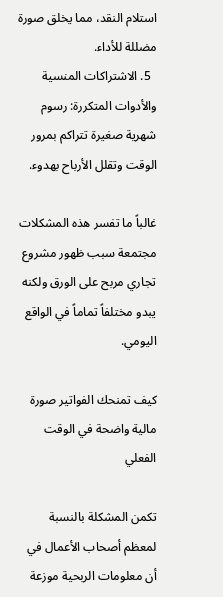استلام النقد، مما يخلق صورة مضللة للأداء.
  5. الاشتراكات المنسية والأدوات المتكررة: رسوم شهرية صغيرة تتراكم بمرور الوقت وتقلل الأرباح بهدوء.

غالباً ما تفسر هذه المشكلات مجتمعة سبب ظهور مشروع تجاري مربح على الورق ولكنه يبدو مختلفاً تماماً في الواقع اليومي.

كيف تمنحك الفواتير صورة مالية واضحة في الوقت الفعلي

تكمن المشكلة بالنسبة لمعظم أصحاب الأعمال في أن معلومات الربحية موزعة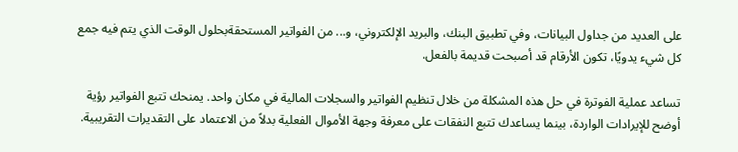على العديد من جداول البيانات، وفي تطبيق البنك، والبريد الإلكتروني، و... من الفواتير المستحقةبحلول الوقت الذي يتم فيه جمع كل شيء يدويًا، تكون الأرقام قد أصبحت قديمة بالفعل.

تساعد عملية الفوترة في حل هذه المشكلة من خلال تنظيم الفواتير والسجلات المالية في مكان واحد. يمنحك تتبع الفواتير رؤية أوضح للإيرادات الواردة، بينما يساعدك تتبع النفقات على معرفة وجهة الأموال الفعلية بدلاً من الاعتماد على التقديرات التقريبية.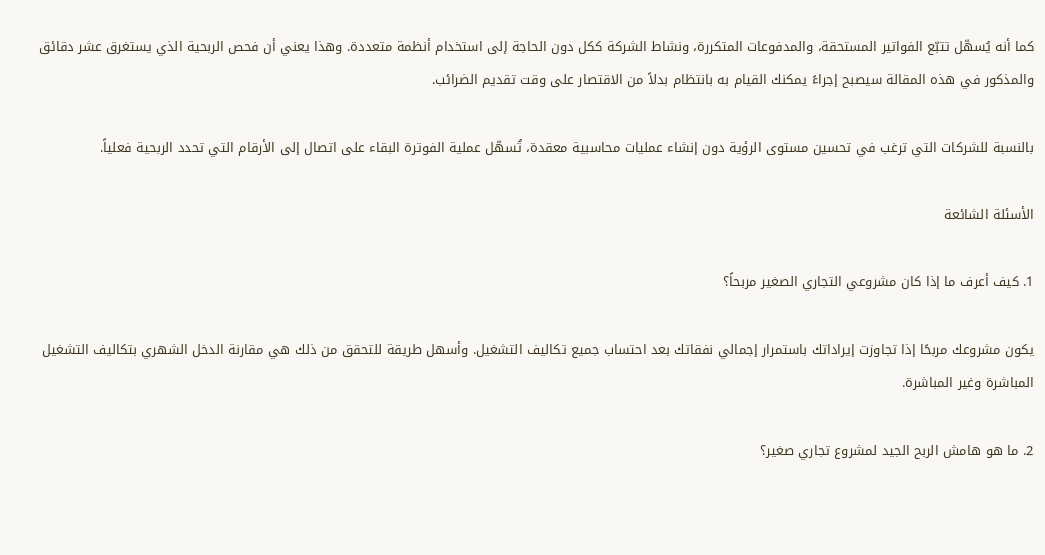كما أنه يُسهّل تتبّع الفواتير المستحقة، والمدفوعات المتكررة، ونشاط الشركة ككل دون الحاجة إلى استخدام أنظمة متعددة. وهذا يعني أن فحص الربحية الذي يستغرق عشر دقائق والمذكور في هذه المقالة سيصبح إجراءً يمكنك القيام به بانتظام بدلاً من الاقتصار على وقت تقديم الضرائب.

بالنسبة للشركات التي ترغب في تحسين مستوى الرؤية دون إنشاء عمليات محاسبية معقدة، تُسهّل عملية الفوترة البقاء على اتصال إلى الأرقام التي تحدد الربحية فعلياً.

الأسئلة الشائعة

1. كيف أعرف ما إذا كان مشروعي التجاري الصغير مربحاً؟

يكون مشروعك مربحًا إذا تجاوزت إيراداتك باستمرار إجمالي نفقاتك بعد احتساب جميع تكاليف التشغيل. وأسهل طريقة للتحقق من ذلك هي مقارنة الدخل الشهري بتكاليف التشغيل المباشرة وغير المباشرة.

2. ما هو هامش الربح الجيد لمشروع تجاري صغير؟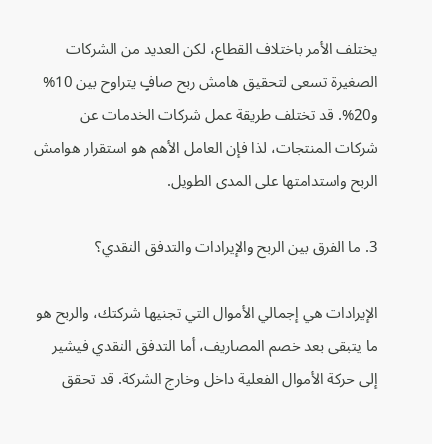يختلف الأمر باختلاف القطاع، لكن العديد من الشركات الصغيرة تسعى لتحقيق هامش ربح صافٍ يتراوح بين 10% و20%. قد تختلف طريقة عمل شركات الخدمات عن شركات المنتجات، لذا فإن العامل الأهم هو استقرار هوامش الربح واستدامتها على المدى الطويل.

3. ما الفرق بين الربح والإيرادات والتدفق النقدي؟

الإيرادات هي إجمالي الأموال التي تجنيها شركتك، والربح هو ما يتبقى بعد خصم المصاريف، أما التدفق النقدي فيشير إلى حركة الأموال الفعلية داخل وخارج الشركة. قد تحقق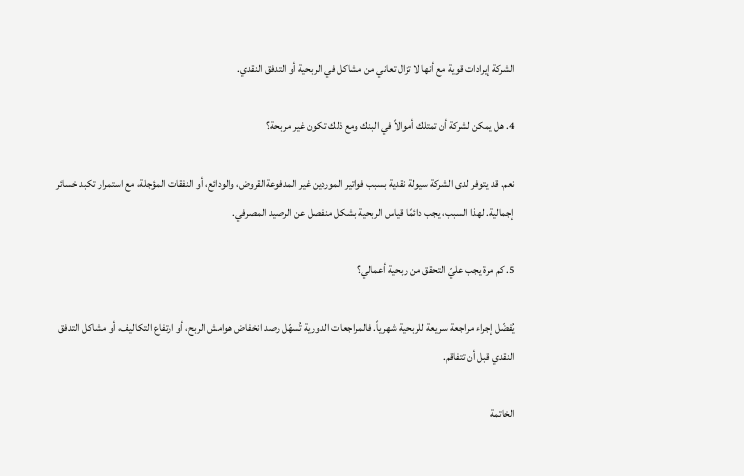الشركة إيرادات قوية مع أنها لا تزال تعاني من مشاكل في الربحية أو التدفق النقدي.

4. هل يمكن لشركة أن تمتلك أموالاً في البنك ومع ذلك تكون غير مربحة؟

نعم. قد يتوفر لدى الشركة سيولة نقدية بسبب فواتير الموردين غير المدفوعةالقروض، والودائع، أو النفقات المؤجلة، مع استمرار تكبد خسائر إجمالية. لهذا السبب، يجب دائمًا قياس الربحية بشكل منفصل عن الرصيد المصرفي.

5. كم مرة يجب عليّ التحقق من ربحية أعمالي؟

يُفضّل إجراء مراجعة سريعة للربحية شهرياً. فالمراجعات الدورية تُسهّل رصد انخفاض هوامش الربح، أو ارتفاع التكاليف، أو مشاكل التدفق النقدي قبل أن تتفاقم.

الخاتمة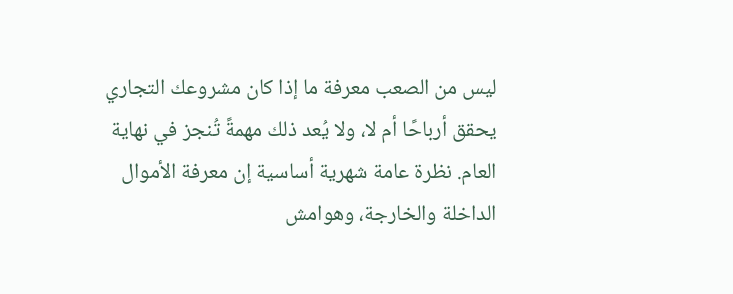ليس من الصعب معرفة ما إذا كان مشروعك التجاري يحقق أرباحًا أم لا، ولا يُعد ذلك مهمةً تُنجز في نهاية العام. نظرة عامة شهرية أساسية إن معرفة الأموال الداخلة والخارجة، وهوامش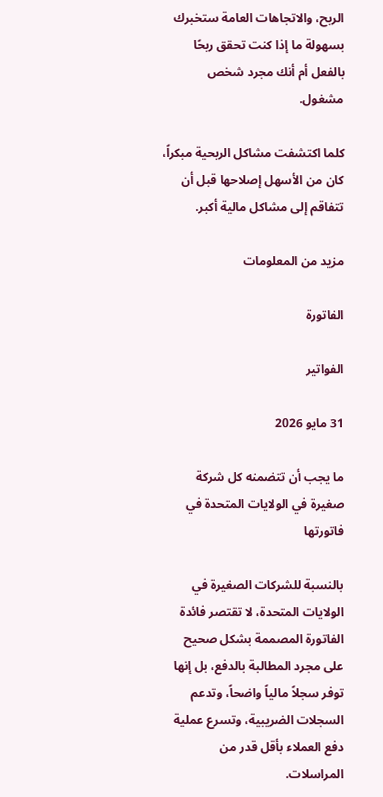الربح، والاتجاهات العامة ستخبرك بسهولة ما إذا كنت تحقق ربحًا بالفعل أم أنك مجرد شخص مشغول.

كلما اكتشفت مشاكل الربحية مبكراً، كان من الأسهل إصلاحها قبل أن تتفاقم إلى مشاكل مالية أكبر.

مزيد من المعلومات

الفاتورة

الفواتير

31 مايو 2026

ما يجب أن تتضمنه كل شركة صغيرة في الولايات المتحدة في فاتورتها

بالنسبة للشركات الصغيرة في الولايات المتحدة، لا تقتصر فائدة الفاتورة المصممة بشكل صحيح على مجرد المطالبة بالدفع، بل إنها توفر سجلاً مالياً واضحاً، وتدعم السجلات الضريبية، وتسرع عملية دفع العملاء بأقل قدر من المراسلات.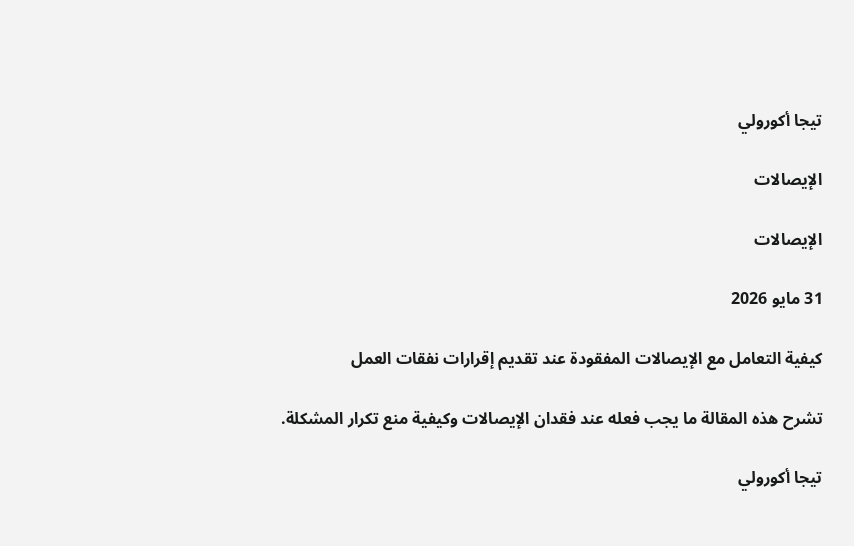تيجا أكورولي

الإيصالات

الإيصالات

31 مايو 2026

كيفية التعامل مع الإيصالات المفقودة عند تقديم إقرارات نفقات العمل

تشرح هذه المقالة ما يجب فعله عند فقدان الإيصالات وكيفية منع تكرار المشكلة.

تيجا أكورولي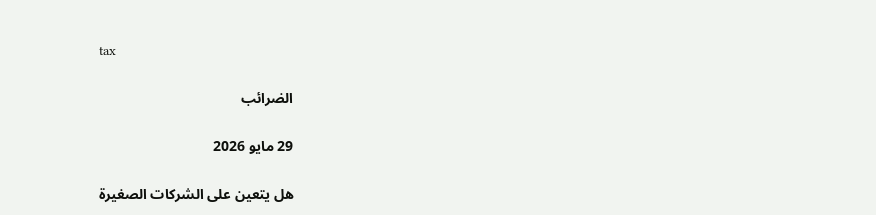tax

الضرائب

29 مايو 2026

هل يتعين على الشركات الصغيرة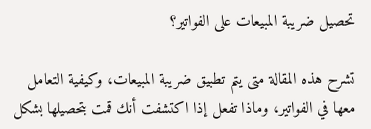تحصيل ضريبة المبيعات على الفواتير؟

تشرح هذه المقالة متى يتم تطبيق ضريبة المبيعات، وكيفية التعامل معها في الفواتير، وماذا تفعل إذا اكتشفت أنك قمت بتحصيلها بشكل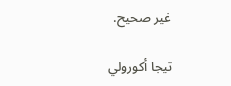غير صحيح.

تيجا أكورولي